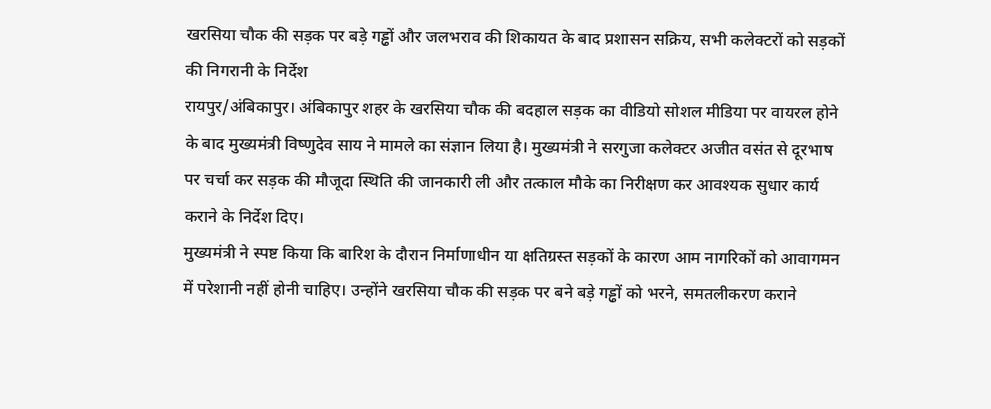खरसिया चौक की सड़क पर बड़े गड्ढों और जलभराव की शिकायत के बाद प्रशासन सक्रिय, सभी कलेक्टरों को सड़कों की निगरानी के निर्देश
रायपुर/अंबिकापुर। अंबिकापुर शहर के खरसिया चौक की बदहाल सड़क का वीडियो सोशल मीडिया पर वायरल होने के बाद मुख्यमंत्री विष्णुदेव साय ने मामले का संज्ञान लिया है। मुख्यमंत्री ने सरगुजा कलेक्टर अजीत वसंत से दूरभाष पर चर्चा कर सड़क की मौजूदा स्थिति की जानकारी ली और तत्काल मौके का निरीक्षण कर आवश्यक सुधार कार्य कराने के निर्देश दिए।
मुख्यमंत्री ने स्पष्ट किया कि बारिश के दौरान निर्माणाधीन या क्षतिग्रस्त सड़कों के कारण आम नागरिकों को आवागमन में परेशानी नहीं होनी चाहिए। उन्होंने खरसिया चौक की सड़क पर बने बड़े गड्ढों को भरने, समतलीकरण कराने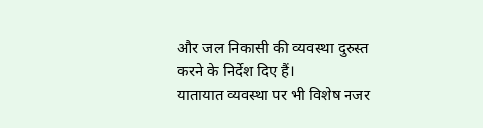और जल निकासी की व्यवस्था दुरुस्त करने के निर्देश दिए हैं।
यातायात व्यवस्था पर भी विशेष नजर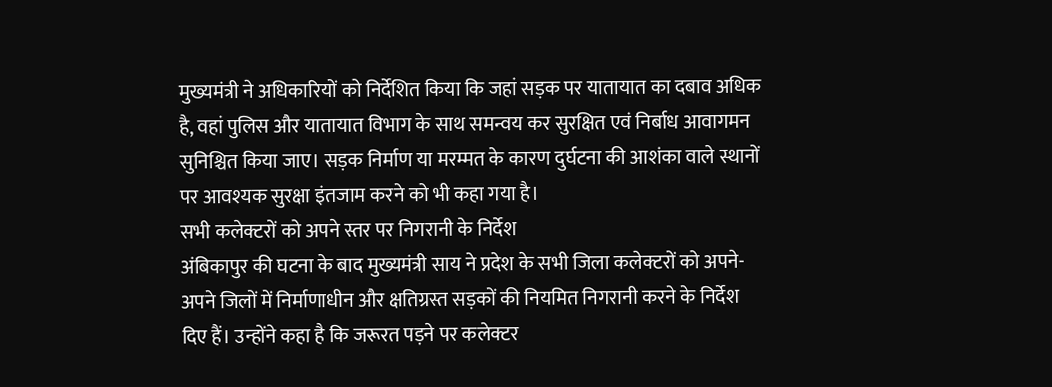मुख्यमंत्री ने अधिकारियों को निर्देशित किया कि जहां सड़क पर यातायात का दबाव अधिक है, वहां पुलिस और यातायात विभाग के साथ समन्वय कर सुरक्षित एवं निर्बाध आवागमन सुनिश्चित किया जाए। सड़क निर्माण या मरम्मत के कारण दुर्घटना की आशंका वाले स्थानों पर आवश्यक सुरक्षा इंतजाम करने को भी कहा गया है।
सभी कलेक्टरों को अपने स्तर पर निगरानी के निर्देश
अंबिकापुर की घटना के बाद मुख्यमंत्री साय ने प्रदेश के सभी जिला कलेक्टरों को अपने-अपने जिलों में निर्माणाधीन और क्षतिग्रस्त सड़कों की नियमित निगरानी करने के निर्देश दिए हैं। उन्होंने कहा है कि जरूरत पड़ने पर कलेक्टर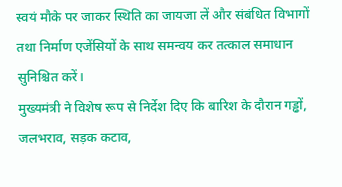स्वयं मौके पर जाकर स्थिति का जायजा लें और संबंधित विभागों तथा निर्माण एजेंसियों के साथ समन्वय कर तत्काल समाधान सुनिश्चित करें।
मुख्यमंत्री ने विशेष रूप से निर्देश दिए कि बारिश के दौरान गड्ढों, जलभराव, सड़क कटाव,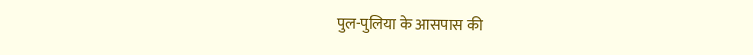पुल-पुलिया के आसपास की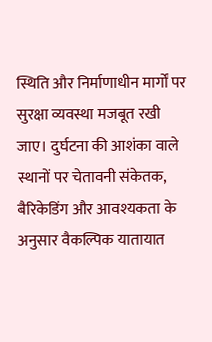स्थिति और निर्माणाधीन मार्गों पर सुरक्षा व्यवस्था मजबूत रखी जाए। दुर्घटना की आशंका वाले स्थानों पर चेतावनी संकेतक, बैरिकेडिंग और आवश्यकता के अनुसार वैकल्पिक यातायात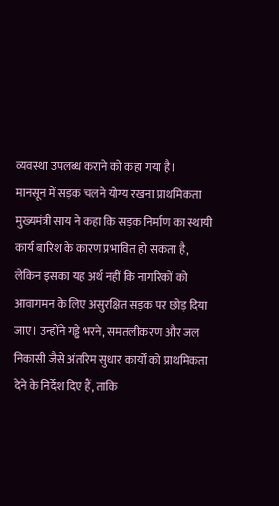व्यवस्था उपलब्ध कराने को कहा गया है।
मानसून में सड़क चलने योग्य रखना प्राथमिकता
मुख्यमंत्री साय ने कहा कि सड़क निर्माण का स्थायी कार्य बारिश के कारण प्रभावित हो सकता है, लेकिन इसका यह अर्थ नहीं कि नागरिकों को आवागमन के लिए असुरक्षित सड़क पर छोड़ दिया जाए। उन्होंने गड्ढे भरने, समतलीकरण और जल निकासी जैसे अंतरिम सुधार कार्यों को प्राथमिकता देने के निर्देश दिए हैं, ताकि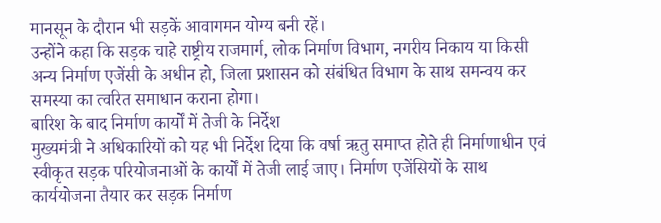मानसून के दौरान भी सड़कें आवागमन योग्य बनी रहें।
उन्होंने कहा कि सड़क चाहे राष्ट्रीय राजमार्ग, लोक निर्माण विभाग, नगरीय निकाय या किसी अन्य निर्माण एजेंसी के अधीन हो, जिला प्रशासन को संबंधित विभाग के साथ समन्वय कर समस्या का त्वरित समाधान कराना होगा।
बारिश के बाद निर्माण कार्यों में तेजी के निर्देश
मुख्यमंत्री ने अधिकारियों को यह भी निर्देश दिया कि वर्षा ऋतु समाप्त होते ही निर्माणाधीन एवं स्वीकृत सड़क परियोजनाओं के कार्यों में तेजी लाई जाए। निर्माण एजेंसियों के साथ कार्ययोजना तैयार कर सड़क निर्माण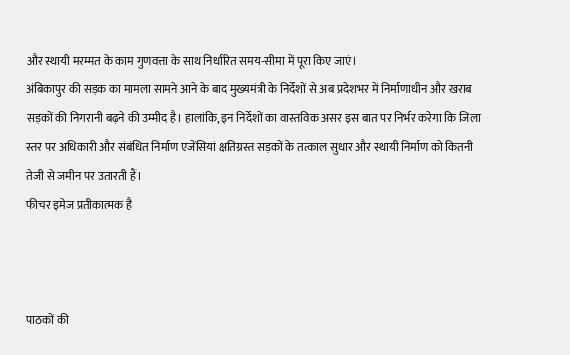और स्थायी मरम्मत के काम गुणवत्ता के साथ निर्धारित समय-सीमा में पूरा किए जाएं।
अंबिकापुर की सड़क का मामला सामने आने के बाद मुख्यमंत्री के निर्देशों से अब प्रदेशभर में निर्माणाधीन और खराब सड़कों की निगरानी बढ़ने की उम्मीद है। हालांकि, इन निर्देशों का वास्तविक असर इस बात पर निर्भर करेगा कि जिला स्तर पर अधिकारी और संबंधित निर्माण एजेंसियां क्षतिग्रस्त सड़कों के तत्काल सुधार और स्थायी निर्माण को कितनी तेजी से जमीन पर उतारती हैं।
फीचर इमेज प्रतीकात्मक है



पाठकों की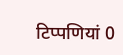टिप्पणियां 0